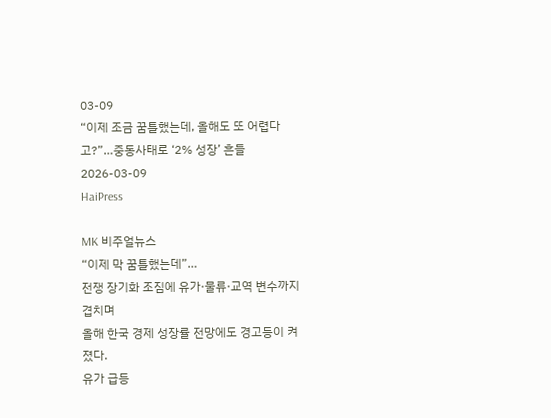03-09
“이제 조금 꿈틀했는데, 올해도 또 어렵다고?”…중동사태로 ‘2% 성장’ 흔들
2026-03-09
HaiPress

MK 비주얼뉴스
“이제 막 꿈틀했는데”…
전쟁 장기화 조짐에 유가·물류·교역 변수까지 겹치며
올해 한국 경제 성장률 전망에도 경고등이 켜졌다.
유가 급등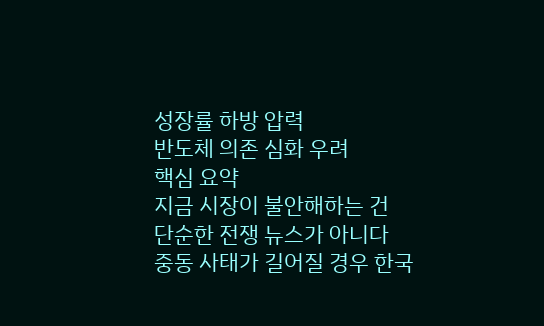성장률 하방 압력
반도체 의존 심화 우려
핵심 요약
지금 시장이 불안해하는 건
단순한 전쟁 뉴스가 아니다
중동 사태가 길어질 경우 한국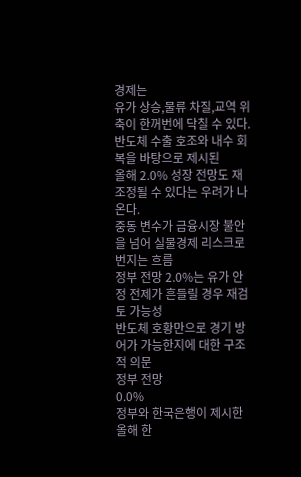경제는
유가 상승,물류 차질,교역 위축이 한꺼번에 닥칠 수 있다.
반도체 수출 호조와 내수 회복을 바탕으로 제시된
올해 2.0% 성장 전망도 재조정될 수 있다는 우려가 나온다.
중동 변수가 금융시장 불안을 넘어 실물경제 리스크로 번지는 흐름
정부 전망 2.0%는 유가 안정 전제가 흔들릴 경우 재검토 가능성
반도체 호황만으로 경기 방어가 가능한지에 대한 구조적 의문
정부 전망
0.0%
정부와 한국은행이 제시한 올해 한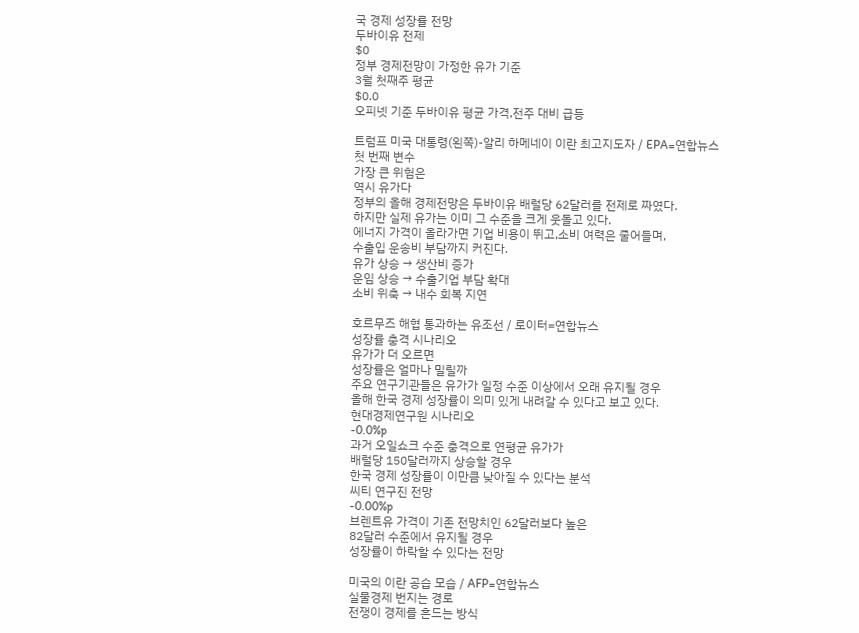국 경제 성장률 전망
두바이유 전제
$0
정부 경제전망이 가정한 유가 기준
3월 첫째주 평균
$0.0
오피넷 기준 두바이유 평균 가격,전주 대비 급등

트럼프 미국 대통령(왼쪽)-알리 하메네이 이란 최고지도자 / EPA=연합뉴스
첫 번째 변수
가장 큰 위험은
역시 유가다
정부의 올해 경제전망은 두바이유 배럴당 62달러를 전제로 짜였다.
하지만 실제 유가는 이미 그 수준을 크게 웃돌고 있다.
에너지 가격이 올라가면 기업 비용이 뛰고,소비 여력은 줄어들며,
수출입 운송비 부담까지 커진다.
유가 상승 → 생산비 증가
운임 상승 → 수출기업 부담 확대
소비 위축 → 내수 회복 지연

호르무즈 해협 통과하는 유조선 / 로이터=연합뉴스
성장률 충격 시나리오
유가가 더 오르면
성장률은 얼마나 밀릴까
주요 연구기관들은 유가가 일정 수준 이상에서 오래 유지될 경우
올해 한국 경제 성장률이 의미 있게 내려갈 수 있다고 보고 있다.
현대경제연구원 시나리오
-0.0%p
과거 오일쇼크 수준 충격으로 연평균 유가가
배럴당 150달러까지 상승할 경우
한국 경제 성장률이 이만큼 낮아질 수 있다는 분석
씨티 연구진 전망
-0.00%p
브렌트유 가격이 기존 전망치인 62달러보다 높은
82달러 수준에서 유지될 경우
성장률이 하락할 수 있다는 전망

미국의 이란 공습 모습 / AFP=연합뉴스
실물경제 번지는 경로
전쟁이 경제를 흔드는 방식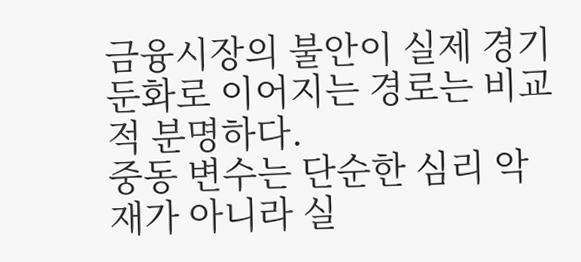금융시장의 불안이 실제 경기 둔화로 이어지는 경로는 비교적 분명하다.
중동 변수는 단순한 심리 악재가 아니라 실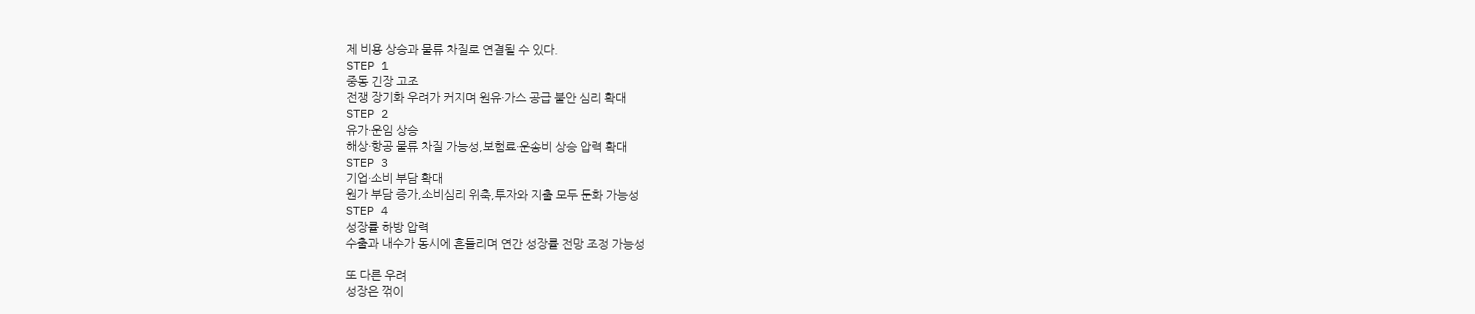제 비용 상승과 물류 차질로 연결될 수 있다.
STEP 1
중동 긴장 고조
전쟁 장기화 우려가 커지며 원유·가스 공급 불안 심리 확대
STEP 2
유가·운임 상승
해상·항공 물류 차질 가능성,보험료·운송비 상승 압력 확대
STEP 3
기업·소비 부담 확대
원가 부담 증가,소비심리 위축,투자와 지출 모두 둔화 가능성
STEP 4
성장률 하방 압력
수출과 내수가 동시에 흔들리며 연간 성장률 전망 조정 가능성

또 다른 우려
성장은 꺾이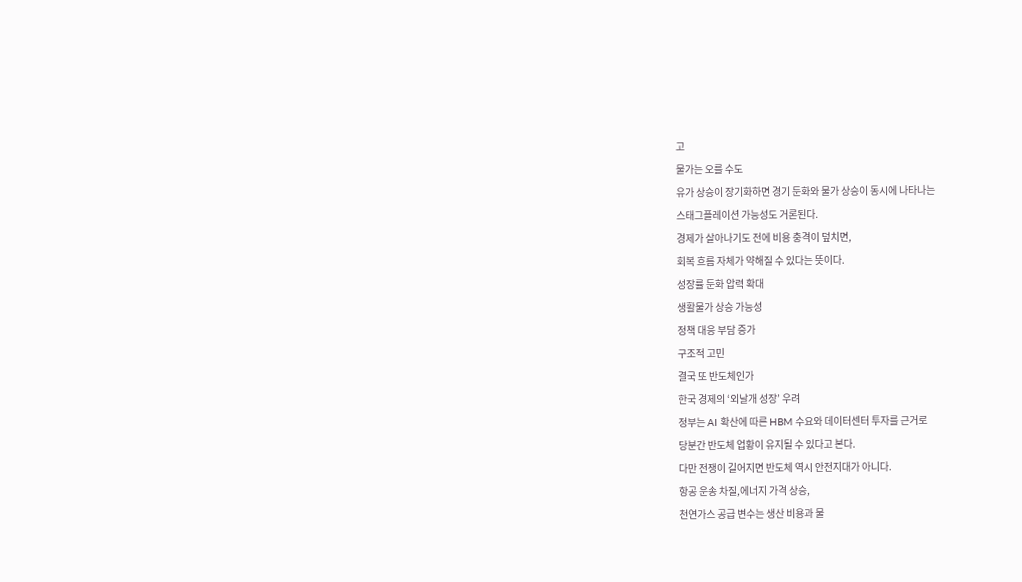고
물가는 오를 수도
유가 상승이 장기화하면 경기 둔화와 물가 상승이 동시에 나타나는
스태그플레이션 가능성도 거론된다.
경제가 살아나기도 전에 비용 충격이 덮치면,
회복 흐름 자체가 약해질 수 있다는 뜻이다.
성장률 둔화 압력 확대
생활물가 상승 가능성
정책 대응 부담 증가
구조적 고민
결국 또 반도체인가
한국 경제의 ‘외날개 성장’ 우려
정부는 AI 확산에 따른 HBM 수요와 데이터센터 투자를 근거로
당분간 반도체 업황이 유지될 수 있다고 본다.
다만 전쟁이 길어지면 반도체 역시 안전지대가 아니다.
항공 운송 차질,에너지 가격 상승,
천연가스 공급 변수는 생산 비용과 물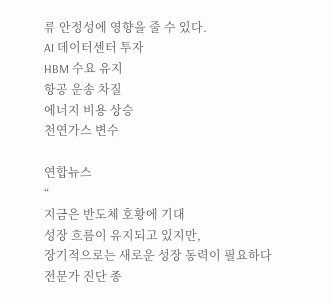류 안정성에 영향을 줄 수 있다.
AI 데이터센터 투자
HBM 수요 유지
항공 운송 차질
에너지 비용 상승
천연가스 변수

연합뉴스
“
지금은 반도체 호황에 기대
성장 흐름이 유지되고 있지만,
장기적으로는 새로운 성장 동력이 필요하다
전문가 진단 종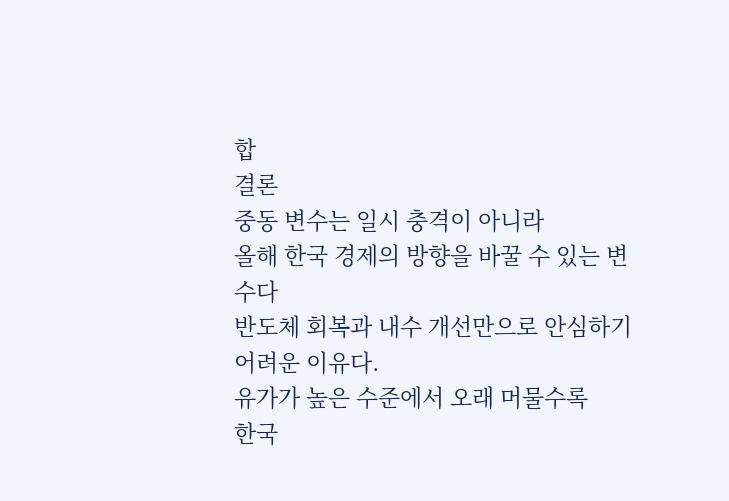합
결론
중동 변수는 일시 충격이 아니라
올해 한국 경제의 방향을 바꿀 수 있는 변수다
반도체 회복과 내수 개선만으로 안심하기 어려운 이유다.
유가가 높은 수준에서 오래 머물수록
한국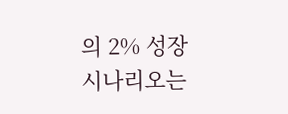의 2% 성장 시나리오는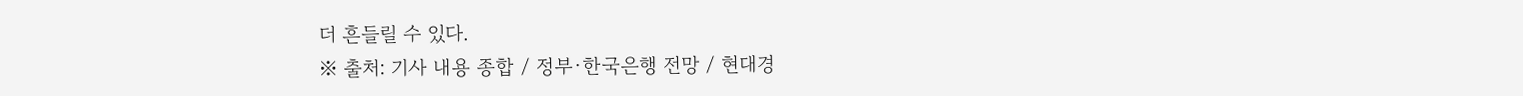더 흔들릴 수 있다.
※ 출처: 기사 내용 종합 / 정부·한국은행 전망 / 현대경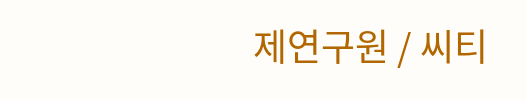제연구원 / 씨티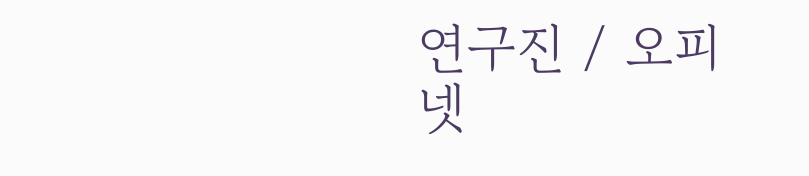연구진 / 오피넷